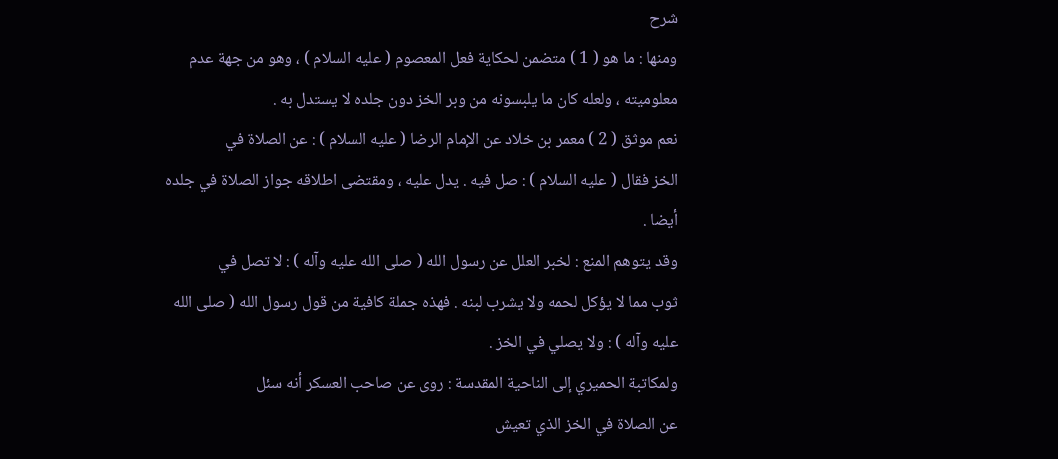شرح
ومنها : ما هو ( 1 ) متضمن لحكاية فعل المعصوم ( عليه السلام ) ، وهو من جهة عدم
معلوميته ، ولعله كان ما يلبسونه من وبر الخز دون جلده لا يستدل به .
نعم موثق ( 2 ) معمر بن خلاد عن الإمام الرضا ( عليه السلام ) : عن الصلاة في
الخز فقال ( عليه السلام ) : صل فيه . يدل عليه ، ومقتضى اطلاقه جواز الصلاة في جلده
أيضا .
وقد يتوهم المنع : لخبر العلل عن رسول الله ( صلى الله عليه وآله ) : لا تصل في
ثوب مما لا يؤكل لحمه ولا يشرب لبنه . فهذه جملة كافية من قول رسول الله ( صلى الله
عليه وآله ) : ولا يصلي في الخز .
ولمكاتبة الحميري إلى الناحية المقدسة : روى عن صاحب العسكر أنه سئل
عن الصلاة في الخز الذي تعيش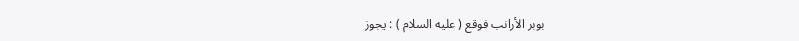بوبر الأرانب فوقع ( عليه السلام ) : يجوز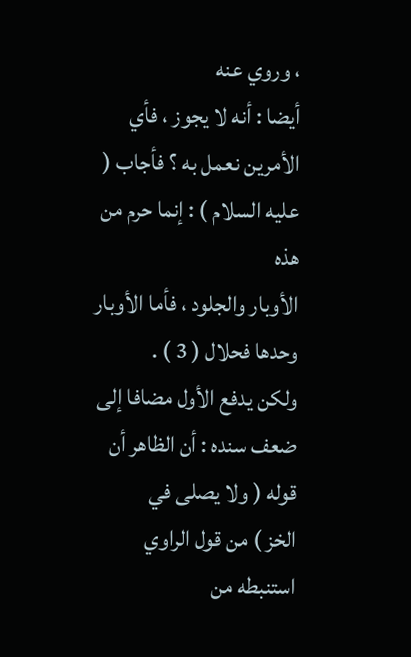، وروي عنه
أيضا : أنه لا يجوز ، فأي الأمرين نعمل به ؟ فأجاب ( عليه السلام ) : إنما حرم من هذه
الأوبار والجلود ، فأما الأوبار وحدها فحلال ( 3 ) .
ولكن يدفع الأول مضافا إلى ضعف سنده : أن الظاهر أن قوله ( ولا يصلى في
الخز ) من قول الراوي استنبطه من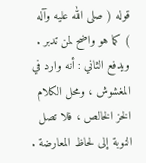قوله ( صلى الله عليه وآله ) كما هو واضح لمن تدبر .
ويدفع الثاني : أنه وارد في المغشوش ، ومحل الكلام الخز الخالص ، فلا تصل
النوبة إلى لحاظ المعارضة .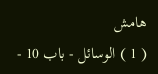هامش
( 1 ) الوسائل - باب 10 -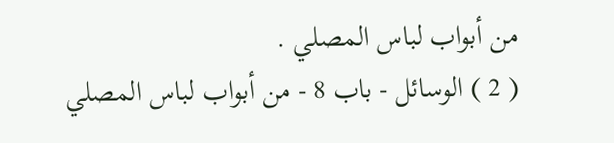من أبواب لباس المصلي .
( 2 ) الوسائل - باب 8 - من أبواب لباس المصلي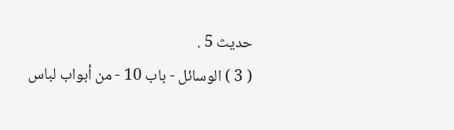حديث 5 .
( 3 ) الوسائل - باب 10 - من أبواب لباس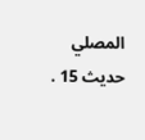المصلي حديث 15 .